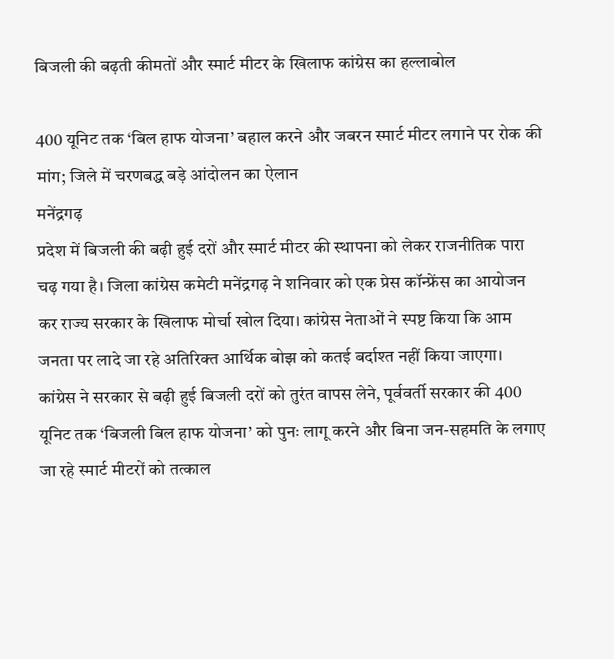बिजली की बढ़ती कीमतों और स्मार्ट मीटर के खिलाफ कांग्रेस का हल्लाबोल

400 यूनिट तक ‘बिल हाफ योजना’ बहाल करने और जबरन स्मार्ट मीटर लगाने पर रोक की मांग; जिले में चरणबद्ध बड़े आंदोलन का ऐलान
मनेंद्रगढ़
प्रदेश में बिजली की बढ़ी हुई दरों और स्मार्ट मीटर की स्थापना को लेकर राजनीतिक पारा चढ़ गया है। जिला कांग्रेस कमेटी मनेंद्रगढ़ ने शनिवार को एक प्रेस कॉन्फ्रेंस का आयोजन कर राज्य सरकार के खिलाफ मोर्चा खोल दिया। कांग्रेस नेताओं ने स्पष्ट किया कि आम जनता पर लादे जा रहे अतिरिक्त आर्थिक बोझ को कतई बर्दाश्त नहीं किया जाएगा।
कांग्रेस ने सरकार से बढ़ी हुई बिजली दरों को तुरंत वापस लेने, पूर्ववर्ती सरकार की 400 यूनिट तक ‘बिजली बिल हाफ योजना’ को पुनः लागू करने और बिना जन-सहमति के लगाए जा रहे स्मार्ट मीटरों को तत्काल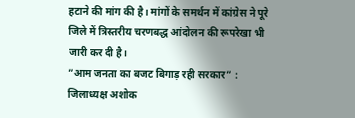हटाने की मांग की है। मांगों के समर्थन में कांग्रेस ने पूरे जिले में त्रिस्तरीय चरणबद्ध आंदोलन की रूपरेखा भी जारी कर दी है।
”आम जनता का बजट बिगाड़ रही सरकार” : जिलाध्यक्ष अशोक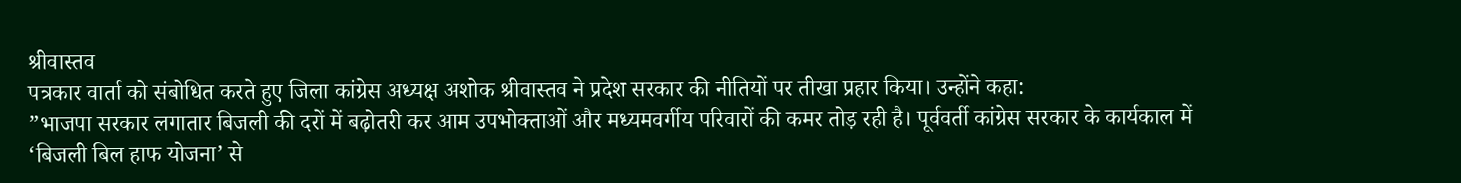श्रीवास्तव
पत्रकार वार्ता को संबोधित करते हुए जिला कांग्रेस अध्यक्ष अशोक श्रीवास्तव ने प्रदेश सरकार की नीतियों पर तीखा प्रहार किया। उन्होंने कहा:
”भाजपा सरकार लगातार बिजली की दरों में बढ़ोतरी कर आम उपभोक्ताओं और मध्यमवर्गीय परिवारों की कमर तोड़ रही है। पूर्ववर्ती कांग्रेस सरकार के कार्यकाल में ‘बिजली बिल हाफ योजना’ से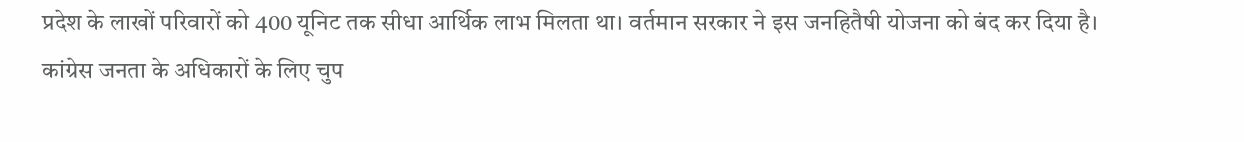प्रदेश के लाखों परिवारों को 400 यूनिट तक सीधा आर्थिक लाभ मिलता था। वर्तमान सरकार ने इस जनहितैषी योजना को बंद कर दिया है। कांग्रेस जनता के अधिकारों के लिए चुप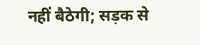नहीं बैठेगी; सड़क से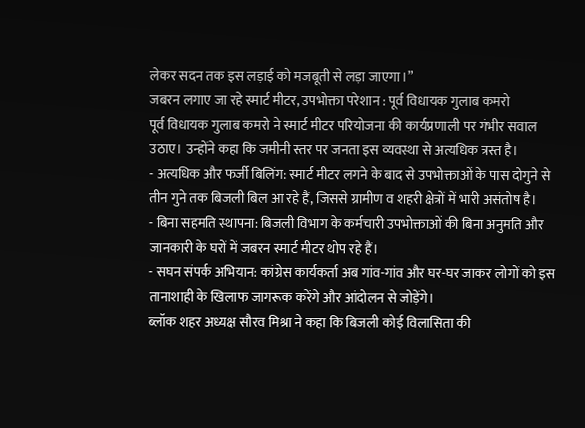लेकर सदन तक इस लड़ाई को मजबूती से लड़ा जाएगा।”
जबरन लगाए जा रहे स्मार्ट मीटर, उपभोक्ता परेशान : पूर्व विधायक गुलाब कमरो
पूर्व विधायक गुलाब कमरो ने स्मार्ट मीटर परियोजना की कार्यप्रणाली पर गंभीर सवाल उठाए। उन्होंने कहा कि जमीनी स्तर पर जनता इस व्यवस्था से अत्यधिक त्रस्त है।
- अत्यधिक और फर्जी बिलिंग: स्मार्ट मीटर लगने के बाद से उपभोक्ताओं के पास दोगुने से तीन गुने तक बिजली बिल आ रहे हैं, जिससे ग्रामीण व शहरी क्षेत्रों में भारी असंतोष है।
- बिना सहमति स्थापना: बिजली विभाग के कर्मचारी उपभोक्ताओं की बिना अनुमति और जानकारी के घरों में जबरन स्मार्ट मीटर थोप रहे हैं।
- सघन संपर्क अभियान: कांग्रेस कार्यकर्ता अब गांव-गांव और घर-घर जाकर लोगों को इस तानाशाही के खिलाफ जागरूक करेंगे और आंदोलन से जोड़ेंगे।
ब्लॉक शहर अध्यक्ष सौरव मिश्रा ने कहा कि बिजली कोई विलासिता की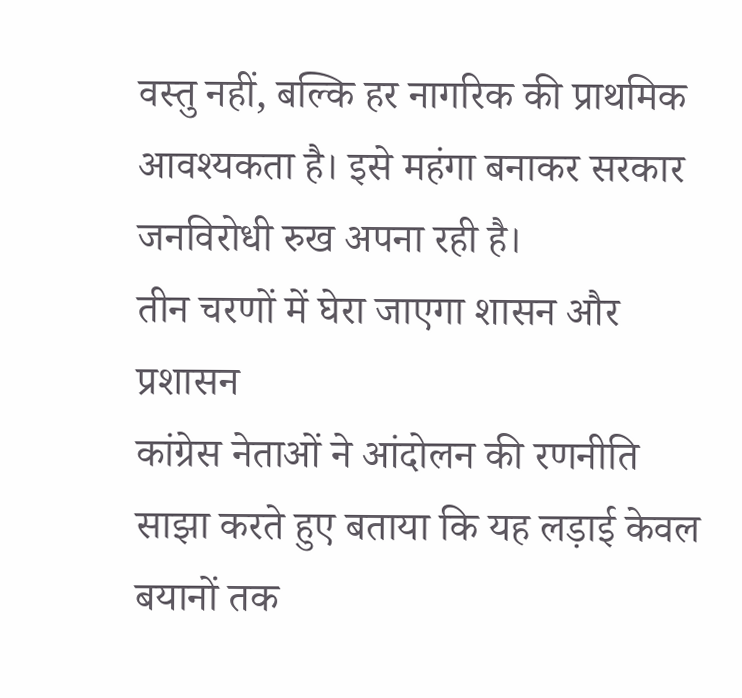वस्तु नहीं, बल्कि हर नागरिक की प्राथमिक आवश्यकता है। इसे महंगा बनाकर सरकार जनविरोधी रुख अपना रही है।
तीन चरणों में घेरा जाएगा शासन और प्रशासन
कांग्रेस नेताओं ने आंदोलन की रणनीति साझा करते हुए बताया कि यह लड़ाई केवल बयानों तक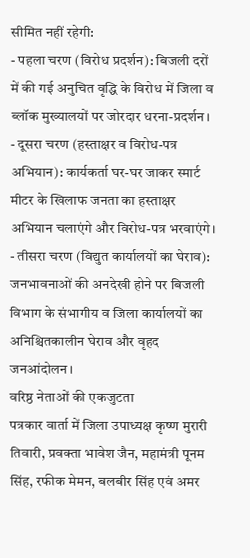सीमित नहीं रहेगी:
- पहला चरण (विरोध प्रदर्शन): बिजली दरों में की गई अनुचित वृद्धि के विरोध में जिला व ब्लॉक मुख्यालयों पर जोरदार धरना-प्रदर्शन।
- दूसरा चरण (हस्ताक्षर व विरोध-पत्र अभियान): कार्यकर्ता घर-घर जाकर स्मार्ट मीटर के खिलाफ जनता का हस्ताक्षर अभियान चलाएंगे और विरोध-पत्र भरवाएंगे।
- तीसरा चरण (विद्युत कार्यालयों का घेराव): जनभावनाओं की अनदेखी होने पर बिजली विभाग के संभागीय व जिला कार्यालयों का अनिश्चितकालीन घेराव और वृहद जनआंदोलन।
वरिष्ठ नेताओं की एकजुटता
पत्रकार वार्ता में जिला उपाध्यक्ष कृष्ण मुरारी तिवारी, प्रवक्ता भावेश जैन, महामंत्री पूनम सिंह, रफीक मेमन, बलबीर सिंह एवं अमर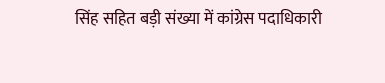सिंह सहित बड़ी संख्या में कांग्रेस पदाधिकारी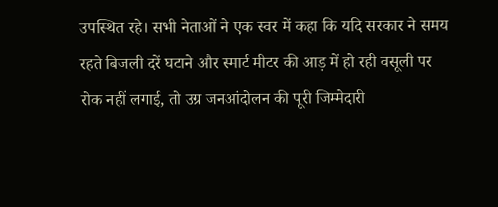उपस्थित रहे। सभी नेताओं ने एक स्वर में कहा कि यदि सरकार ने समय रहते बिजली दरें घटाने और स्मार्ट मीटर की आड़ में हो रही वसूली पर रोक नहीं लगाई, तो उग्र जनआंदोलन की पूरी जिम्मेदारी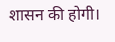शासन की होगी।